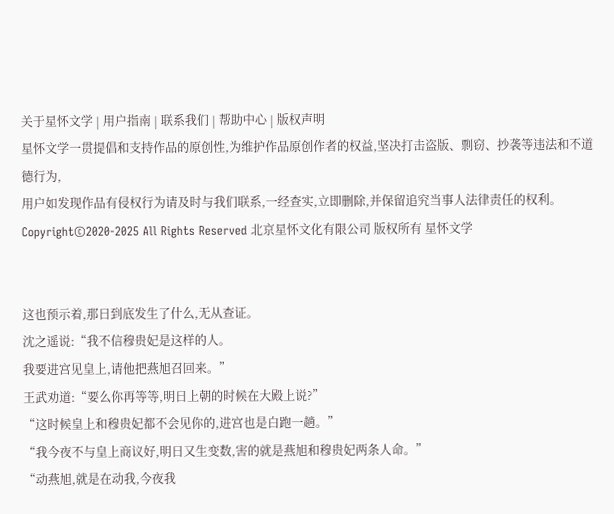关于星怀文学 | 用户指南 | 联系我们 | 帮助中心 | 版权声明
星怀文学一贯提倡和支持作品的原创性,为维护作品原创作者的权益,坚决打击盗版、剽窃、抄袭等违法和不道德行为,
用户如发现作品有侵权行为请及时与我们联系,一经查实,立即删除,并保留追究当事人法律责任的权利。
Copyright©2020-2025 All Rights Reserved 北京星怀文化有限公司 版权所有 星怀文学


这也预示着,那日到底发生了什么,无从查证。
沈之遥说:“我不信穆贵妃是这样的人。
我要进宫见皇上,请他把燕旭召回来。”
王武劝道:“要么你再等等,明日上朝的时候在大殿上说?”
“这时候皇上和穆贵妃都不会见你的,进宫也是白跑一趟。”
“我今夜不与皇上商议好,明日又生变数,害的就是燕旭和穆贵妃两条人命。”
“动燕旭,就是在动我,今夜我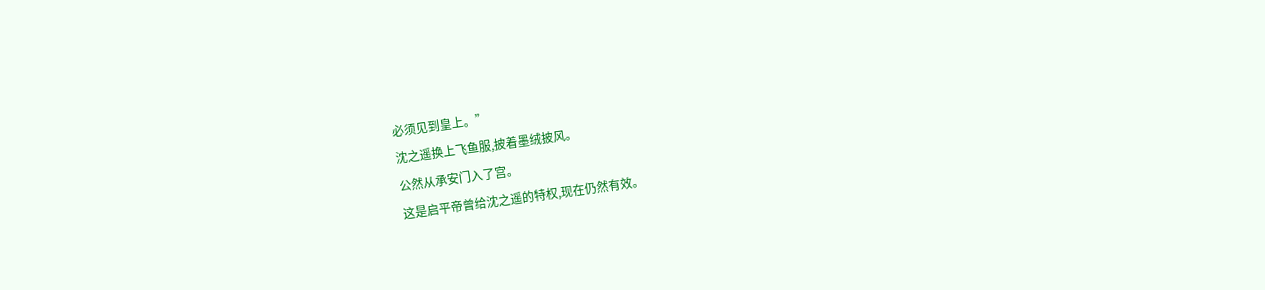必须见到皇上。”
沈之遥换上飞鱼服,披着墨绒披风。
公然从承安门入了宫。
这是启平帝曾给沈之遥的特权,现在仍然有效。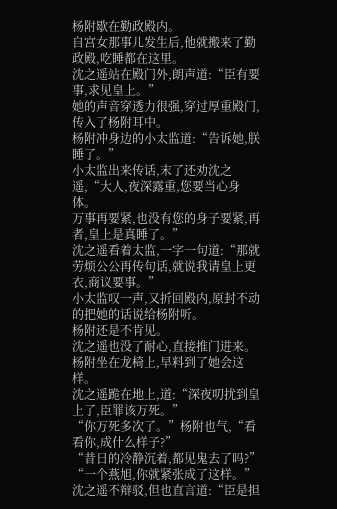杨附歇在勤政殿内。
自宫女那事儿发生后,他就搬来了勤政殿,吃睡都在这里。
沈之遥站在殿门外,朗声道:“臣有要事,求见皇上。”
她的声音穿透力很强,穿过厚重殿门,传入了杨附耳中。
杨附冲身边的小太监道:“告诉她,朕睡了。”
小太监出来传话,末了还劝沈之遥,“大人,夜深露重,您要当心身体。
万事再要紧,也没有您的身子要紧,再者,皇上是真睡了。”
沈之遥看着太监,一字一句道:“那就劳烦公公再传句话,就说我请皇上更衣,商议要事。”
小太监叹一声,又折回殿内,原封不动的把她的话说给杨附听。
杨附还是不肯见。
沈之遥也没了耐心,直接推门进来。
杨附坐在龙椅上,早料到了她会这样。
沈之遥跪在地上,道:“深夜叨扰到皇上了,臣罪该万死。”
“你万死多次了。”杨附也气,“看看你,成什么样子?”
“昔日的冷静沉着,都见鬼去了吗?”
“一个燕旭,你就紧张成了这样。”
沈之遥不辩驳,但也直言道:“臣是担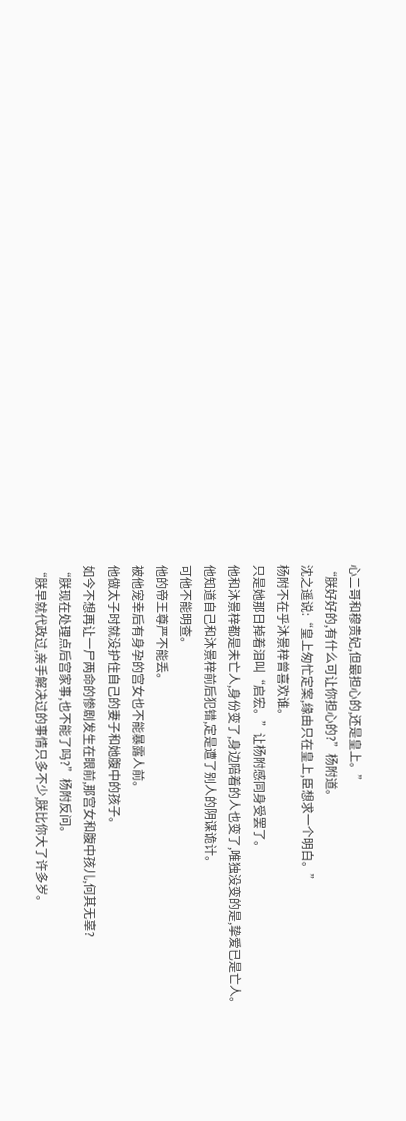心二哥和穆贵妃,但最担心的,还是皇上。”
“朕好好的,有什么可让你担心的?”杨附道。
沈之遥说:“皇上匆忙定案,缘由只在皇上,臣想求一个明白。”
杨附不在乎沐景梓曾喜欢谁。
只是她那日掉着泪叫“启宏。”让杨附感同身受罢了。
他和沐景梓都是未亡人,身份变了,身边陪着的人也变了,唯独没变的是,挚爱已是亡人。
他知道自己和沐景梓前后犯错,定是遭了别人的阴谋诡计。
可他不能明查。
他的帝王尊严不能丢。
被他宠幸后有身孕的宫女也不能暴露人前。
他做太子时就没护住自己的妻子和她腹中的孩子。
如今不想再让一尸两命的惨剧发生在眼前,那宫女和腹中孩儿,何其无辜?
“朕现在处理点后宫家事,也不能了吗?”杨附反问。
“朕早就代政过,亲手解决过的事情只多不少,朕比你大了许多岁。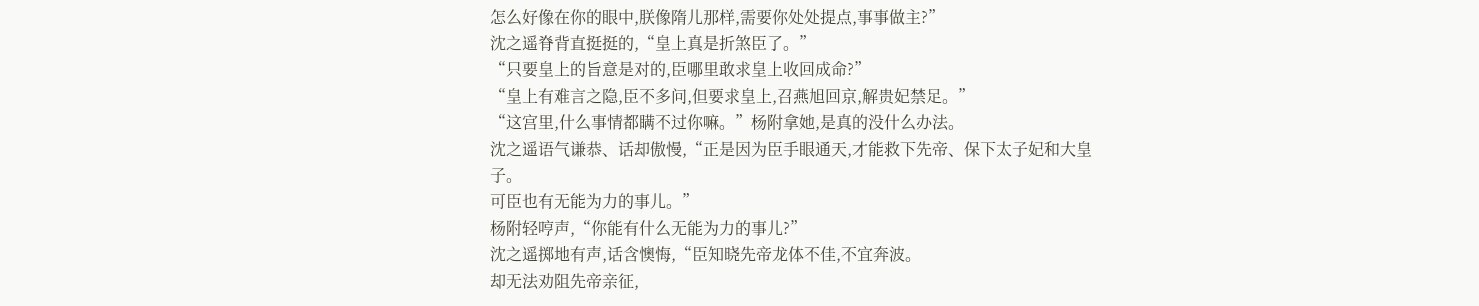怎么好像在你的眼中,朕像隋儿那样,需要你处处提点,事事做主?”
沈之遥脊背直挺挺的,“皇上真是折煞臣了。”
“只要皇上的旨意是对的,臣哪里敢求皇上收回成命?”
“皇上有难言之隐,臣不多问,但要求皇上,召燕旭回京,解贵妃禁足。”
“这宫里,什么事情都瞒不过你嘛。”杨附拿她,是真的没什么办法。
沈之遥语气谦恭、话却傲慢,“正是因为臣手眼通天,才能救下先帝、保下太子妃和大皇子。
可臣也有无能为力的事儿。”
杨附轻哼声,“你能有什么无能为力的事儿?”
沈之遥掷地有声,话含懊悔,“臣知晓先帝龙体不佳,不宜奔波。
却无法劝阻先帝亲征,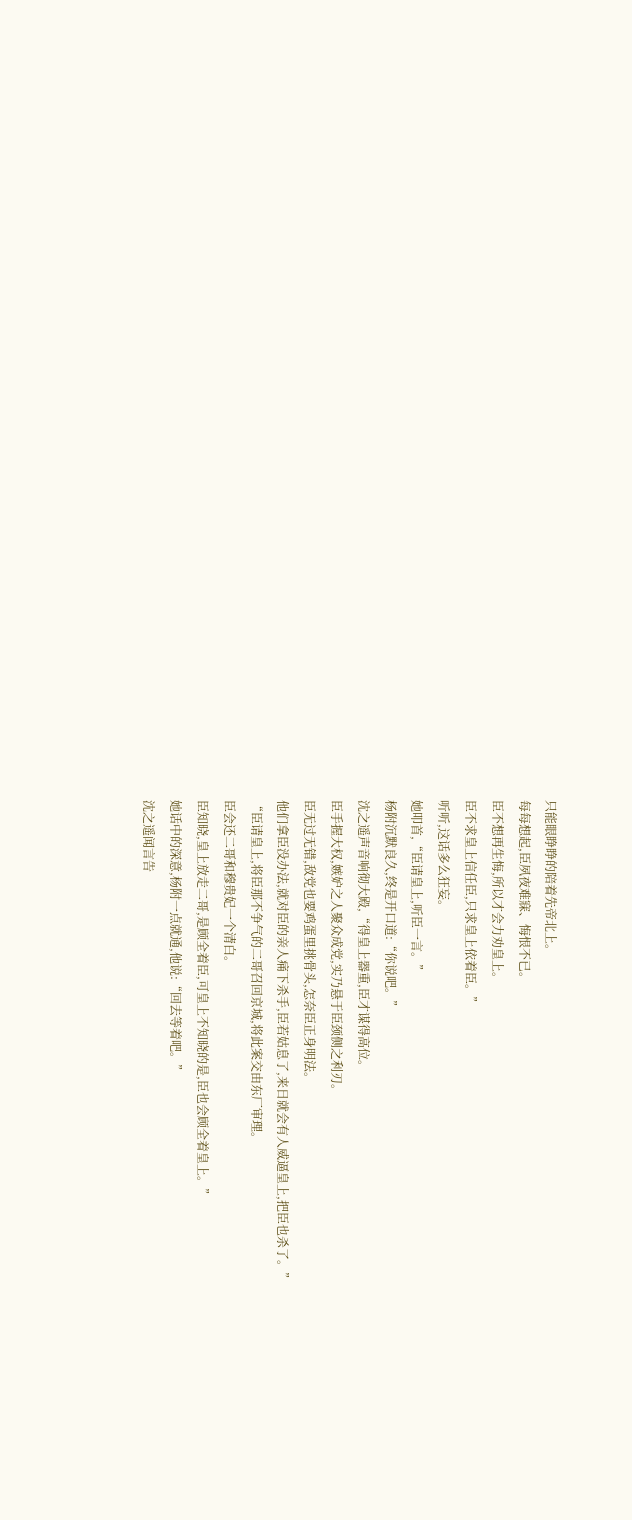只能眼睁睁的陪着先帝北上。
每每想起,臣夙夜难寐、悔恨不已。
臣不想再生悔,所以才会力劝皇上。
臣不求皇上信任臣,只求皇上依着臣。”
听听,这话多么狂妄。
她叩首,“臣请皇上,听臣一言。”
杨附沉默良久,终是开口道:“你说吧。”
沈之遥声音响彻大殿,“得皇上器重,臣才谋得高位。
臣手握大权,嫉妒之人聚众成党,实乃悬于臣颈侧之利刃。
臣无过无错,敌党也要鸡蛋里挑骨头,怎奈臣正身明法。
他们拿臣没办法,就对臣的亲人痛下杀手,臣若姑息了,来日就会有人威逼皇上,把臣也杀了。”
“臣请皇上,将臣那不争气的二哥召回京城,将此案交由东厂审理。
臣会还二哥和穆贵妃一个清白。
臣知晓,皇上放走二哥,是顾全着臣,可皇上不知晓的是,臣也会顾全着皇上。”
她话中的深意,杨附一点就通,他说:“回去等着吧。”
沈之遥闻言告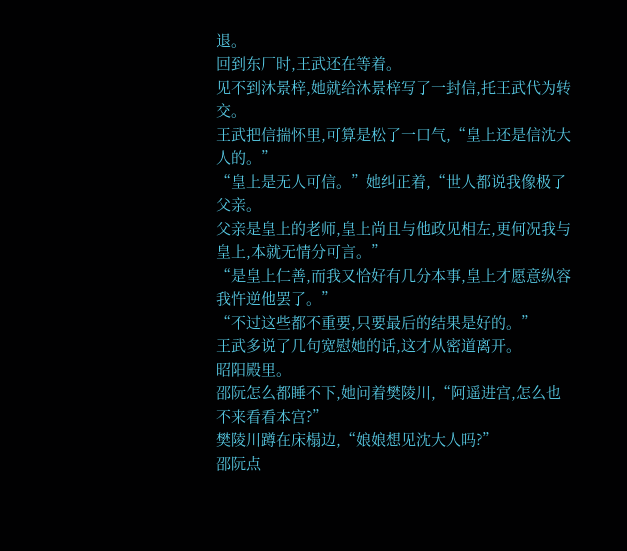退。
回到东厂时,王武还在等着。
见不到沐景梓,她就给沐景梓写了一封信,托王武代为转交。
王武把信揣怀里,可算是松了一口气,“皇上还是信沈大人的。”
“皇上是无人可信。”她纠正着,“世人都说我像极了父亲。
父亲是皇上的老师,皇上尚且与他政见相左,更何况我与皇上,本就无情分可言。”
“是皇上仁善,而我又恰好有几分本事,皇上才愿意纵容我忤逆他罢了。”
“不过这些都不重要,只要最后的结果是好的。”
王武多说了几句宽慰她的话,这才从密道离开。
昭阳殿里。
邵阮怎么都睡不下,她问着樊陵川,“阿遥进宫,怎么也不来看看本宫?”
樊陵川蹲在床榻边,“娘娘想见沈大人吗?”
邵阮点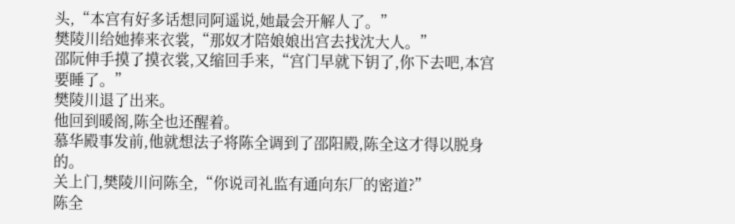头,“本宫有好多话想同阿遥说,她最会开解人了。”
樊陵川给她捧来衣裳,“那奴才陪娘娘出宫去找沈大人。”
邵阮伸手摸了摸衣裳,又缩回手来,“宫门早就下钥了,你下去吧,本宫要睡了。”
樊陵川退了出来。
他回到暖阁,陈全也还醒着。
慕华殿事发前,他就想法子将陈全调到了邵阳殿,陈全这才得以脱身的。
关上门,樊陵川问陈全,“你说司礼监有通向东厂的密道?”
陈全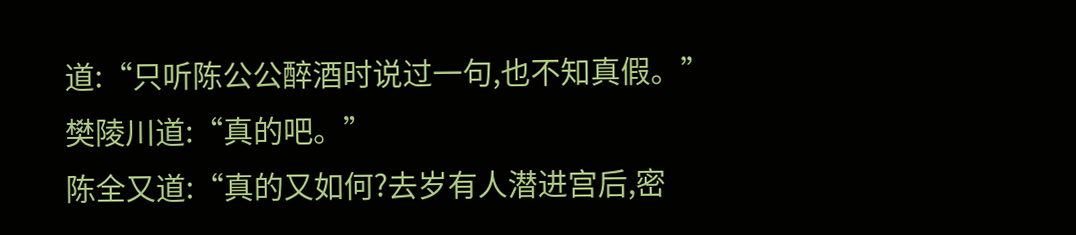道:“只听陈公公醉酒时说过一句,也不知真假。”
樊陵川道:“真的吧。”
陈全又道:“真的又如何?去岁有人潜进宫后,密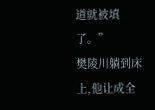道就被填了。”
樊陵川躺到床上,他让成全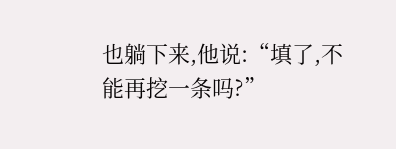也躺下来,他说:“填了,不能再挖一条吗?”